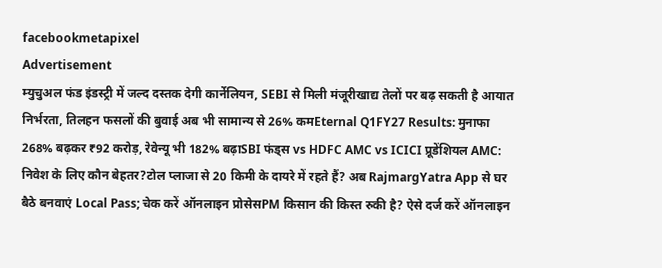facebookmetapixel
Advertisement
म्युचुअल फंड इंडस्ट्री में जल्द दस्तक देगी कार्नेलियन, SEBI से मिली मंजूरीखाद्य तेलों पर बढ़ सकती है आयात निर्भरता, तिलहन फसलों की बुवाई अब भी सामान्य से 26% कमEternal Q1FY27 Results: मुनाफा 268% बढ़कर ₹92 करोड़, रेवेन्यू भी 182% बढ़ाSBI फंड्स vs HDFC AMC vs ICICI प्रूडेंशियल AMC: निवेश के लिए कौन बेहतर?टोल प्लाजा से 20 किमी के दायरे में रहते हैं? अब RajmargYatra App से घर बैठे बनवाएं Local Pass; चेक करें ऑनलाइन प्रोसेसPM किसान की किस्त रुकी है? ऐसे दर्ज करें ऑनलाइन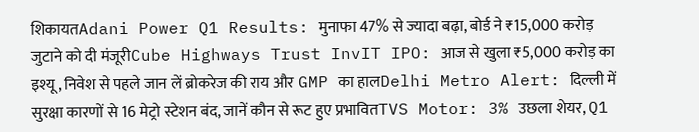शिकायतAdani Power Q1 Results: मुनाफा 47% से ज्यादा बढ़ा, बोर्ड ने ₹15,000 करोड़ जुटाने को दी मंजूरीCube Highways Trust InvIT IPO: आज से खुला ₹5,000 करोड़ का इश्यू, निवेश से पहले जान लें ब्रोकरेज की राय और GMP का हालDelhi Metro Alert: दिल्ली में सुरक्षा कारणों से 16 मेट्रो स्टेशन बंद, जानें कौन से रूट हुए प्रभावितTVS Motor: 3% उछला शेयर, Q1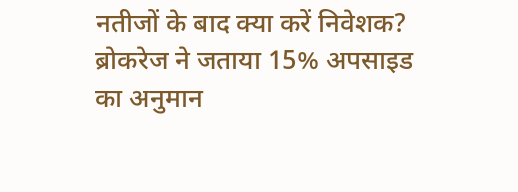नतीजों के बाद क्या करें निवेशक? ब्रोकरेज ने जताया 15% अपसाइड का अनुमान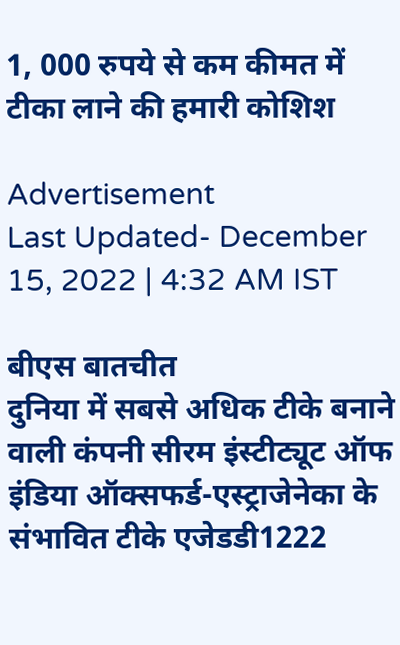1, 000 रुपये से कम कीमत में टीका लाने की हमारी कोशिश

Advertisement
Last Updated- December 15, 2022 | 4:32 AM IST

बीएस बातचीत
दुनिया में सबसे अधिक टीके बनाने वाली कंपनी सीरम इंस्टीट्यूट ऑफ इंडिया ऑक्सफर्ड-एस्ट्राजेनेका के संभावित टीके एजेडडी1222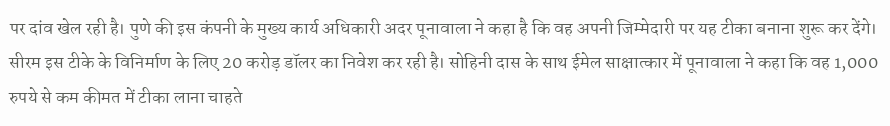पर दांव खेल रही है। पुणे की इस कंपनी के मुख्य कार्य अधिकारी अदर पूनावाला ने कहा है कि वह अपनी जिम्मेदारी पर यह टीका बनाना शुरू कर देंगे। सीरम इस टीके के विनिर्माण के लिए 20 करोड़ डॉलर का निवेश कर रही है। सोहिनी दास के साथ ईमेल साक्षात्कार में पूनावाला ने कहा कि वह 1,000 रुपये से कम कीमत में टीका लाना चाहते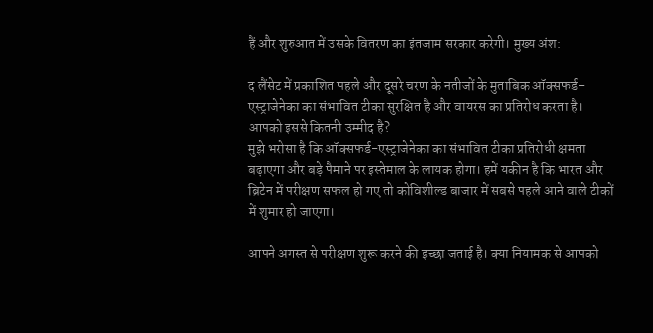हैं और शुरुआत में उसके वितरण का इंतजाम सरकार करेगी। मुख्य अंश:

द लैंसेट में प्रकाशित पहले और दूसरे चरण के नतीजों के मुताबिक ऑक्सफर्ड-एस्ट्राजेनेका का संभावित टीका सुरक्षित है और वायरस का प्रतिरोध करता है। आपको इससे कितनी उम्मीद है?
मुझे भरोसा है कि ऑक्सफर्ड-एस्ट्राजेनेका का संभावित टीका प्रतिरोधी क्षमता बढ़ाएगा और बड़े पैमाने पर इस्तेमाल के लायक होगा। हमें यकीन है कि भारत और ब्रिटेन में परीक्षण सफल हो गए तो कोविशील्ड बाजार में सबसे पहले आने वाले टीकों में शुमार हो जाएगा।

आपने अगस्त से परीक्षण शुरू करने की इच्छा जताई है। क्या नियामक से आपको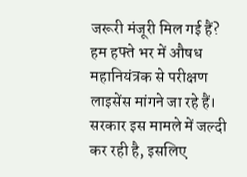जरूरी मंजूरी मिल गई हैं?
हम हफ्ते भर में औषध महानियंत्रक से परीक्षण लाइसेंस मांगने जा रहे हैं। सरकार इस मामले में जल्दी कर रही है, इसलिए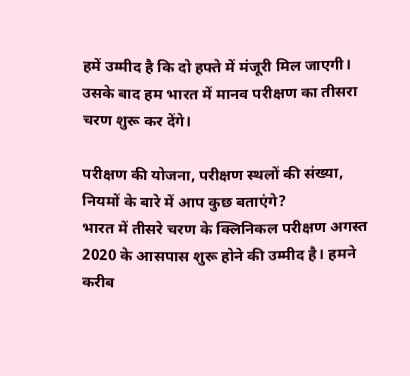हमें उम्मीद है कि दो हफ्ते में मंजूरी मिल जाएगी। उसके बाद हम भारत में मानव परीक्षण का तीसरा चरण शुरू कर देंगे।

परीक्षण की योजना, परीक्षण स्थलों की संख्या, नियमों के बारे में आप कुछ बताएंगे?
भारत में तीसरे चरण के क्लिनिकल परीक्षण अगस्त 2020 के आसपास शुरू होने की उम्मीद है। हमने करीब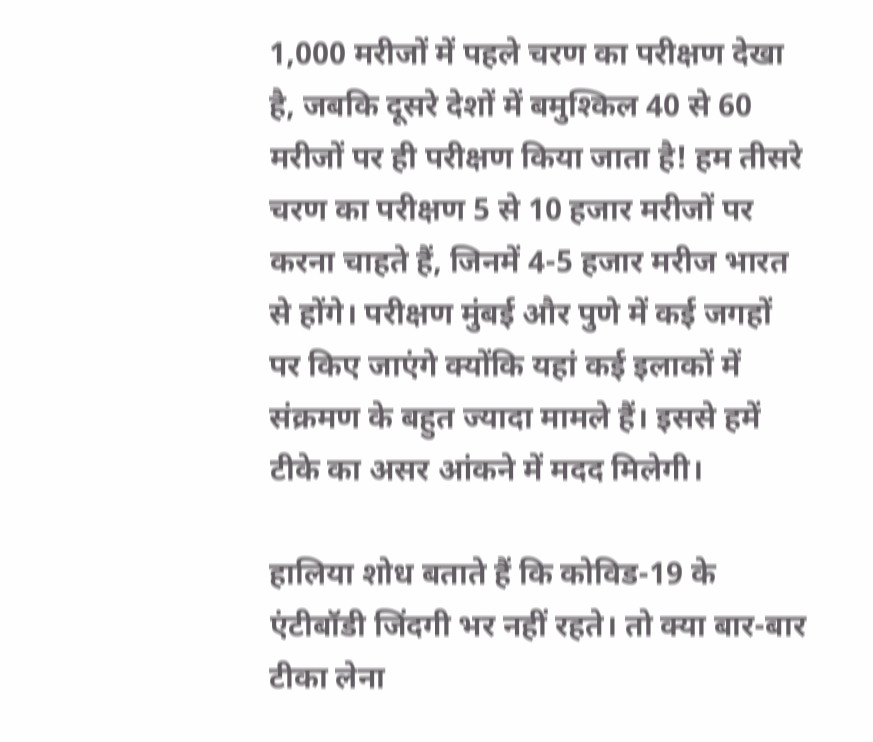1,000 मरीजों में पहले चरण का परीक्षण देखा है, जबकि दूसरे देशों में बमुश्किल 40 से 60 मरीजों पर ही परीक्षण किया जाता है! हम तीसरे चरण का परीक्षण 5 से 10 हजार मरीजों पर करना चाहते हैं, जिनमें 4-5 हजार मरीज भारत से होंगे। परीक्षण मुंबई और पुणे में कई जगहों पर किए जाएंगे क्योंकि यहां कई इलाकों में संक्रमण के बहुत ज्यादा मामले हैं। इससे हमें टीके का असर आंकने में मदद मिलेगी।

हालिया शोध बताते हैं कि कोविड-19 के एंटीबॉडी जिंदगी भर नहीं रहते। तो क्या बार-बार टीका लेना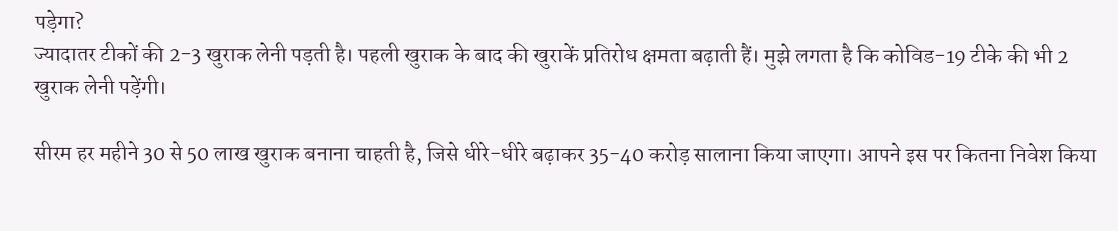पड़ेगा?
ज्यादातर टीकों की 2-3 खुराक लेनी पड़ती है। पहली खुराक के बाद की खुराकें प्रतिरोध क्षमता बढ़ाती हैं। मुझे लगता है कि कोविड-19 टीके की भी 2 खुराक लेनी पड़ेंगी।

सीरम हर महीने 30 से 50 लाख खुराक बनाना चाहती है, जिसे धीरे-धीरे बढ़ाकर 35-40 करोड़ सालाना किया जाएगा। आपने इस पर कितना निवेश किया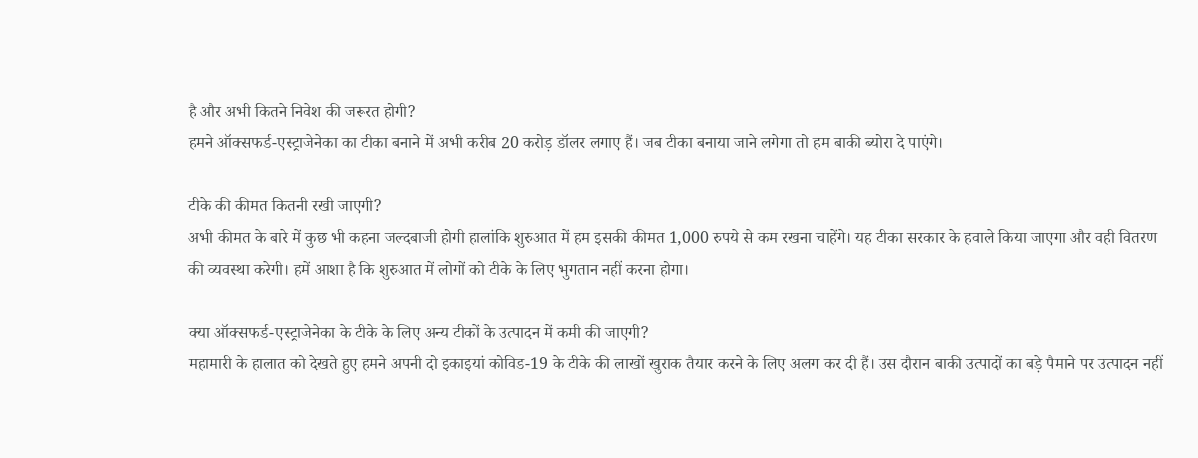है और अभी कितने निवेश की जरूरत होगी?
हमने ऑक्सफर्ड-एस्ट्राजेनेका का टीका बनाने में अभी करीब 20 करोड़ डॉलर लगाए हैं। जब टीका बनाया जाने लगेगा तो हम बाकी ब्योरा दे पाएंगे।

टीके की कीमत कितनी रखी जाएगी?
अभी कीमत के बारे में कुछ भी कहना जल्दबाजी होगी हालांकि शुरुआत में हम इसकी कीमत 1,000 रुपये से कम रखना चाहेंगे। यह टीका सरकार के हवाले किया जाएगा और वही वितरण की व्यवस्था करेगी। हमें आशा है कि शुरुआत में लोगों को टीके के लिए भुगतान नहीं करना होगा।

क्या ऑक्सफर्ड-एस्ट्राजेनेका के टीके के लिए अन्य टीकों के उत्पादन में कमी की जाएगी?
महामारी के हालात को देखते हुए हमने अपनी दो इकाइयां कोविड-19 के टीके की लाखों खुराक तैयार करने के लिए अलग कर दी हैं। उस दौरान बाकी उत्पादों का बड़े पैमाने पर उत्पादन नहीं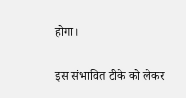होगा।

इस संभावित टीके को लेकर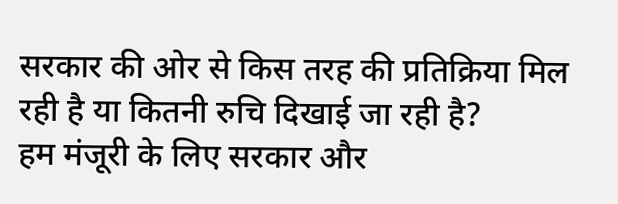सरकार की ओर से किस तरह की प्रतिक्रिया मिल रही है या कितनी रुचि दिखाई जा रही है?
हम मंजूरी के लिए सरकार और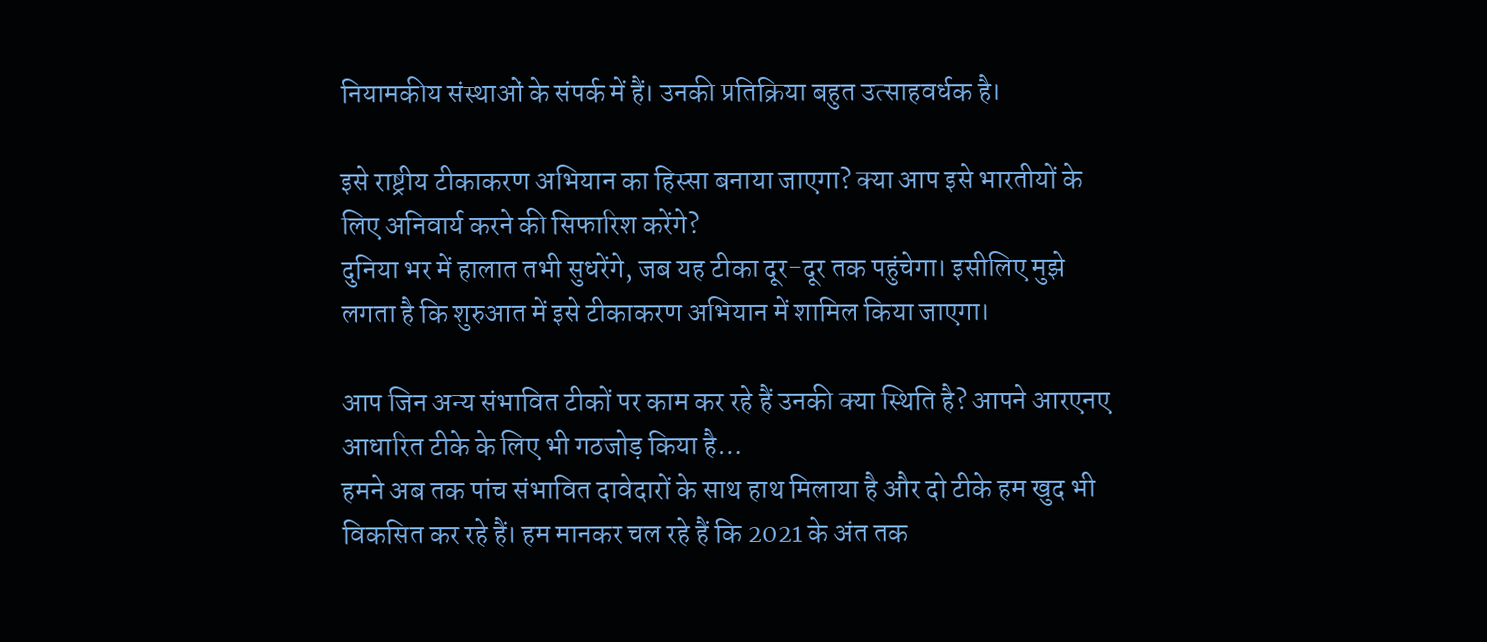नियामकीय संस्थाओं के संपर्क में हैं। उनकी प्रतिक्रिया बहुत उत्साहवर्धक है।

इसे राष्ट्रीय टीकाकरण अभियान का हिस्सा बनाया जाएगा? क्या आप इसे भारतीयों के लिए अनिवार्य करने की सिफारिश करेंगे?
दुनिया भर में हालात तभी सुधरेंगे, जब यह टीका दूर-दूर तक पहुंचेगा। इसीलिए मुझे लगता है कि शुरुआत में इसे टीकाकरण अभियान में शामिल किया जाएगा।

आप जिन अन्य संभावित टीकों पर काम कर रहे हैं उनकी क्या स्थिति है? आपने आरएनए आधारित टीके के लिए भी गठजोड़ किया है…
हमने अब तक पांच संभावित दावेदारों के साथ हाथ मिलाया है और दो टीके हम खुद भी विकसित कर रहे हैं। हम मानकर चल रहे हैं कि 2021 के अंत तक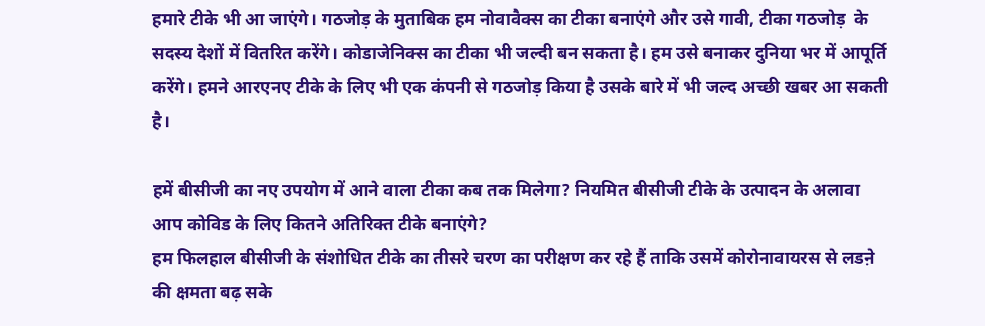हमारे टीके भी आ जाएंगे। गठजोड़ के मुताबिक हम नोवावैक्स का टीका बनाएंगे और उसे गावी, टीका गठजोड़  के सदस्य देशों में वितरित करेंगे। कोडाजेनिक्स का टीका भी जल्दी बन सकता है। हम उसे बनाकर दुनिया भर में आपूर्ति करेंगे। हमने आरएनए टीके के लिए भी एक कंपनी से गठजोड़ किया है उसके बारे में भी जल्द अच्छी खबर आ सकती है।

हमें बीसीजी का नए उपयोग में आने वाला टीका कब तक मिलेगा? नियमित बीसीजी टीके के उत्पादन के अलावा आप कोविड के लिए कितने अतिरिक्त टीके बनाएंगे?
हम फिलहाल बीसीजी के संशोधित टीके का तीसरे चरण का परीक्षण कर रहे हैं ताकि उसमें कोरोनावायरस से लडऩे की क्षमता बढ़ सके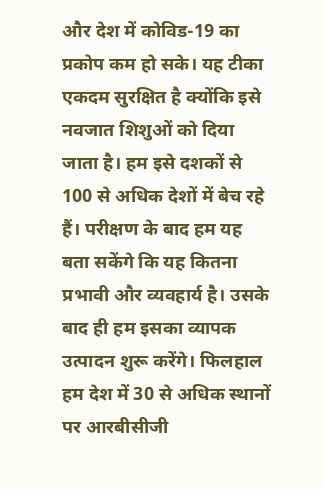और देश में कोविड-19 का प्रकोप कम हो सके। यह टीका एकदम सुरक्षित है क्योंकि इसे नवजात शिशुओं को दिया जाता है। हम इसे दशकों से 100 से अधिक देशों में बेच रहे हैं। परीक्षण के बाद हम यह बता सकेंगे कि यह कितना प्रभावी और व्यवहार्य है। उसके बाद ही हम इसका व्यापक उत्पादन शुरू करेंगे। फिलहाल हम देश में 30 से अधिक स्थानों पर आरबीसीजी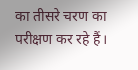का तीसरे चरण का परीक्षण कर रहे हैं।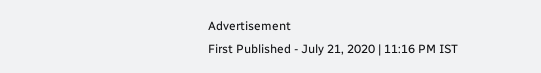Advertisement
First Published - July 21, 2020 | 11:16 PM IST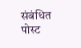संबंधित पोस्ट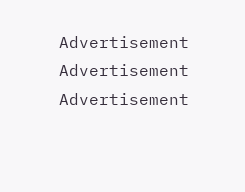Advertisement
Advertisement
Advertisement